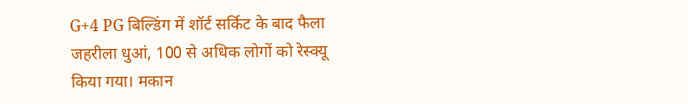G+4 PG बिल्डिंग में शॉर्ट सर्किट के बाद फैला जहरीला धुआं, 100 से अधिक लोगों को रेस्क्यू किया गया। मकान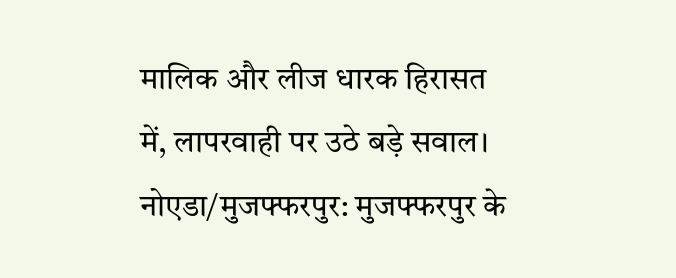मालिक और लीज धारक हिरासत में, लापरवाही पर उठे बड़े सवाल।
नोएडा/मुजफ्फरपुर: मुजफ्फरपुर के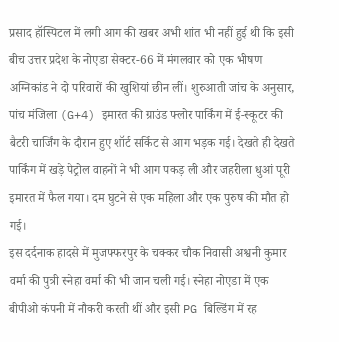प्रसाद हॉस्पिटल में लगी आग की खबर अभी शांत भी नहीं हुई थी कि इसी बीच उत्तर प्रदेश के नोएडा सेक्टर-66 में मंगलवार को एक भीषण अग्निकांड ने दो परिवारों की खुशियां छीन लीं। शुरुआती जांच के अनुसार, पांच मंजिला (G+4) इमारत की ग्राउंड फ्लोर पार्किंग में ई-स्कूटर की बैटरी चार्जिंग के दौरान हुए शॉर्ट सर्किट से आग भड़क गई। देखते ही देखते पार्किंग में खड़े पेट्रोल वाहनों ने भी आग पकड़ ली और जहरीला धुआं पूरी इमारत में फैल गया। दम घुटने से एक महिला और एक पुरुष की मौत हो गई।
इस दर्दनाक हादसे में मुजफ्फरपुर के चक्कर चौक निवासी अश्वनी कुमार वर्मा की पुत्री स्नेहा वर्मा की भी जान चली गई। स्नेहा नोएडा में एक बीपीओ कंपनी में नौकरी करती थीं और इसी PG बिल्डिंग में रह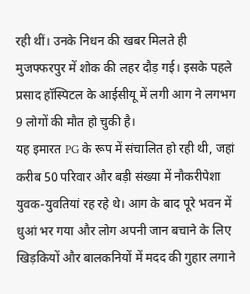रही थीं। उनके निधन की खबर मिलते ही मुजफ्फरपुर में शोक की लहर दौड़ गई। इसके पहले प्रसाद हॉस्पिटल के आईसीयू में लगी आग ने लगभग 9 लोगों की मौत हो चुकी है।
यह इमारत PG के रूप में संचालित हो रही थी, जहां करीब 50 परिवार और बड़ी संख्या में नौकरीपेशा युवक-युवतियां रह रहे थे। आग के बाद पूरे भवन में धुआं भर गया और लोग अपनी जान बचाने के लिए खिड़कियों और बालकनियों में मदद की गुहार लगाने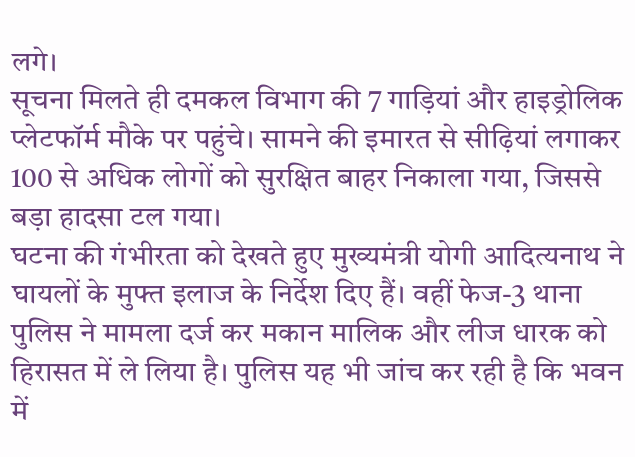लगे।
सूचना मिलते ही दमकल विभाग की 7 गाड़ियां और हाइड्रोलिक प्लेटफॉर्म मौके पर पहुंचे। सामने की इमारत से सीढ़ियां लगाकर 100 से अधिक लोगों को सुरक्षित बाहर निकाला गया, जिससे बड़ा हादसा टल गया।
घटना की गंभीरता को देखते हुए मुख्यमंत्री योगी आदित्यनाथ ने घायलों के मुफ्त इलाज के निर्देश दिए हैं। वहीं फेज-3 थाना पुलिस ने मामला दर्ज कर मकान मालिक और लीज धारक को हिरासत में ले लिया है। पुलिस यह भी जांच कर रही है कि भवन में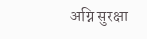अग्नि सुरक्षा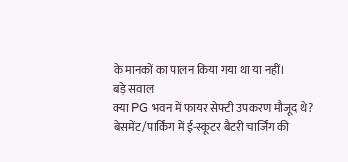के मानकों का पालन किया गया था या नहीं।
बड़े सवाल
क्या PG भवन में फायर सेफ्टी उपकरण मौजूद थे?
बेसमेंट/पार्किंग में ई-स्कूटर बैटरी चार्जिंग की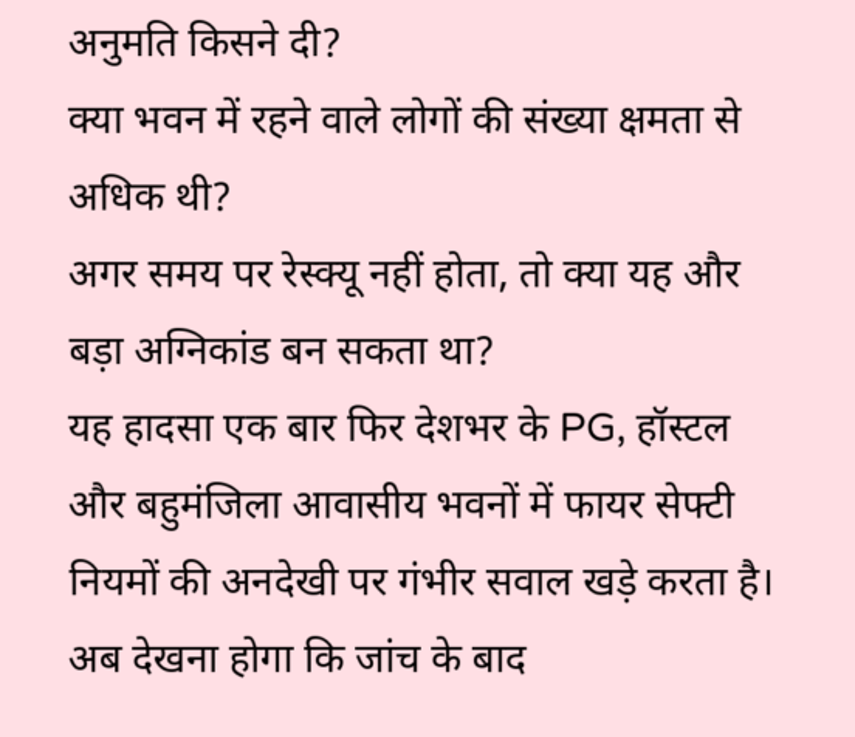अनुमति किसने दी?
क्या भवन में रहने वाले लोगों की संख्या क्षमता से अधिक थी?
अगर समय पर रेस्क्यू नहीं होता, तो क्या यह और बड़ा अग्निकांड बन सकता था?
यह हादसा एक बार फिर देशभर के PG, हॉस्टल और बहुमंजिला आवासीय भवनों में फायर सेफ्टी नियमों की अनदेखी पर गंभीर सवाल खड़े करता है। अब देखना होगा कि जांच के बाद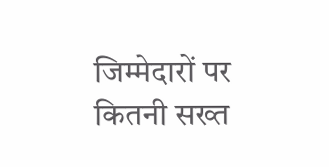जिम्मेदारों पर कितनी सख्त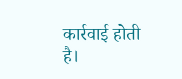कार्रवाई होती है।